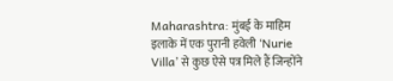Maharashtra: मुंबई के माहिम इलाके में एक पुरानी हवेली ‘Nurie Villa’ से कुछ ऐसे पत्र मिले हैं जिन्होंने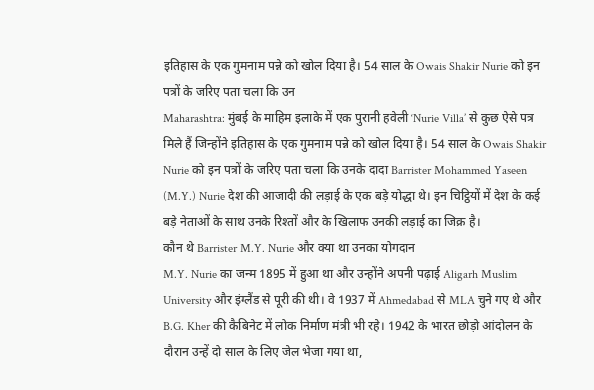इतिहास के एक गुमनाम पन्ने को खोल दिया है। 54 साल के Owais Shakir Nurie को इन पत्रों के जरिए पता चला कि उन
Maharashtra: मुंबई के माहिम इलाके में एक पुरानी हवेली ‘Nurie Villa’ से कुछ ऐसे पत्र मिले हैं जिन्होंने इतिहास के एक गुमनाम पन्ने को खोल दिया है। 54 साल के Owais Shakir Nurie को इन पत्रों के जरिए पता चला कि उनके दादा Barrister Mohammed Yaseen (M.Y.) Nurie देश की आजादी की लड़ाई के एक बड़े योद्धा थे। इन चिट्ठियों में देश के कई बड़े नेताओं के साथ उनके रिश्तों और के खिलाफ उनकी लड़ाई का जिक्र है।
कौन थे Barrister M.Y. Nurie और क्या था उनका योगदान
M.Y. Nurie का जन्म 1895 में हुआ था और उन्होंने अपनी पढ़ाई Aligarh Muslim University और इंग्लैंड से पूरी की थी। वे 1937 में Ahmedabad से MLA चुने गए थे और B.G. Kher की कैबिनेट में लोक निर्माण मंत्री भी रहे। 1942 के भारत छोड़ो आंदोलन के दौरान उन्हें दो साल के लिए जेल भेजा गया था,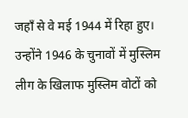जहाँ से वे मई 1944 में रिहा हुए। उन्होंने 1946 के चुनावों में मुस्लिम लीग के खिलाफ मुस्लिम वोटों को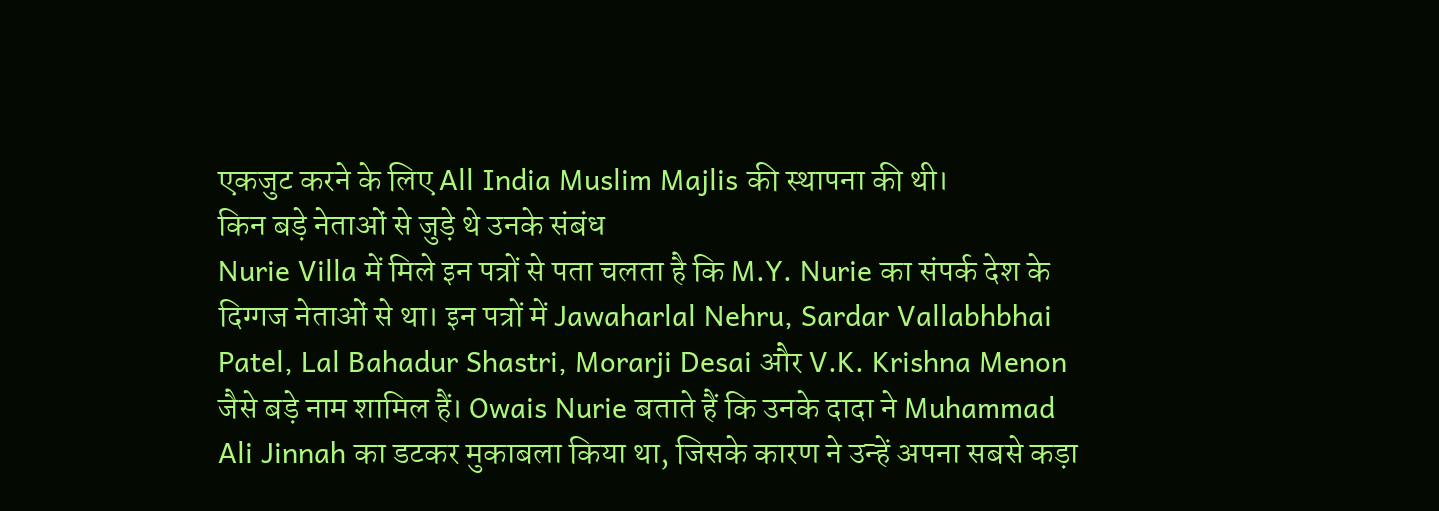एकजुट करने के लिए All India Muslim Majlis की स्थापना की थी।
किन बड़े नेताओं से जुड़े थे उनके संबंध
Nurie Villa में मिले इन पत्रों से पता चलता है कि M.Y. Nurie का संपर्क देश के दिग्गज नेताओं से था। इन पत्रों में Jawaharlal Nehru, Sardar Vallabhbhai Patel, Lal Bahadur Shastri, Morarji Desai और V.K. Krishna Menon जैसे बड़े नाम शामिल हैं। Owais Nurie बताते हैं कि उनके दादा ने Muhammad Ali Jinnah का डटकर मुकाबला किया था, जिसके कारण ने उन्हें अपना सबसे कड़ा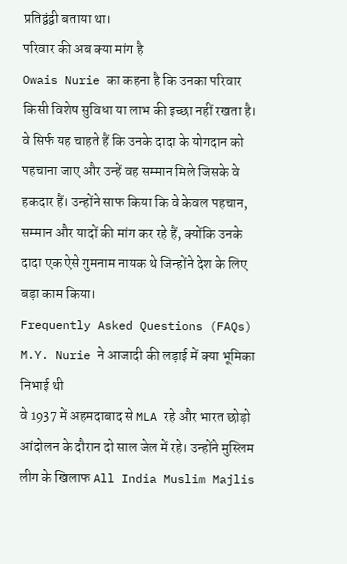प्रतिद्वंद्वी बताया था।
परिवार की अब क्या मांग है
Owais Nurie का कहना है कि उनका परिवार किसी विशेष सुविधा या लाभ की इच्छा नहीं रखता है। वे सिर्फ यह चाहते हैं कि उनके दादा के योगदान को पहचाना जाए और उन्हें वह सम्मान मिले जिसके वे हकदार हैं। उन्होंने साफ किया कि वे केवल पहचान, सम्मान और यादों की मांग कर रहे हैं, क्योंकि उनके दादा एक ऐसे गुमनाम नायक थे जिन्होंने देश के लिए बड़ा काम किया।
Frequently Asked Questions (FAQs)
M.Y. Nurie ने आजादी की लड़ाई में क्या भूमिका निभाई थी
वे 1937 में अहमदाबाद से MLA रहे और भारत छोड़ो आंदोलन के दौरान दो साल जेल में रहे। उन्होंने मुस्लिम लीग के खिलाफ All India Muslim Majlis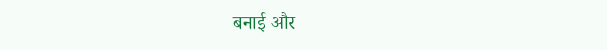बनाई और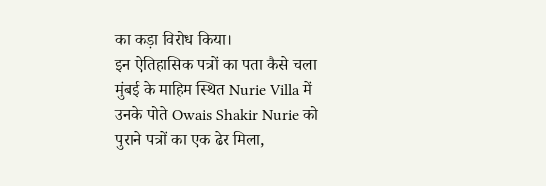का कड़ा विरोध किया।
इन ऐतिहासिक पत्रों का पता कैसे चला
मुंबई के माहिम स्थित Nurie Villa में उनके पोते Owais Shakir Nurie को पुराने पत्रों का एक ढेर मिला,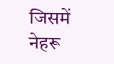जिसमें नेहरू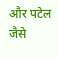और पटेल जैसे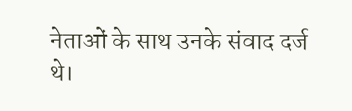नेताओं के साथ उनके संवाद दर्ज थे।